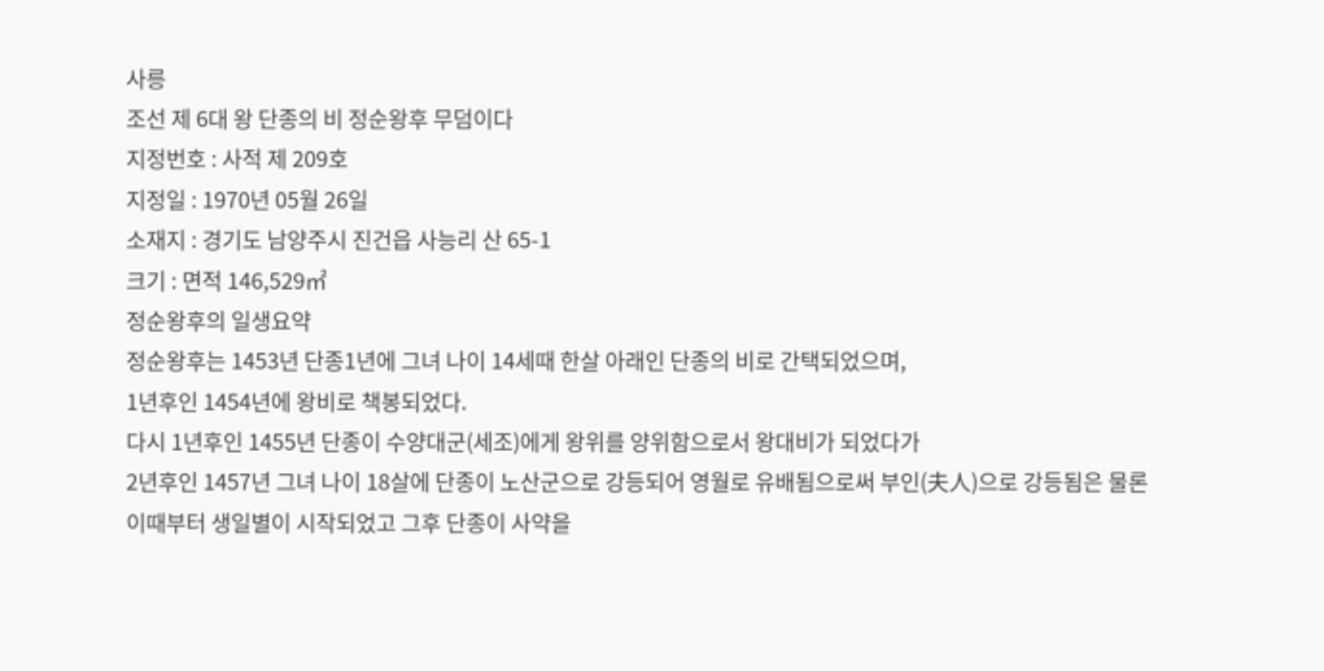사릉
조선 제 6대 왕 단종의 비 정순왕후 무덤이다
지정번호 : 사적 제 209호
지정일 : 1970년 05월 26일
소재지 : 경기도 남양주시 진건읍 사능리 산 65-1
크기 : 면적 146,529㎡
정순왕후의 일생요약
정순왕후는 1453년 단종1년에 그녀 나이 14세때 한살 아래인 단종의 비로 간택되었으며,
1년후인 1454년에 왕비로 책봉되었다.
다시 1년후인 1455년 단종이 수양대군(세조)에게 왕위를 양위함으로서 왕대비가 되었다가
2년후인 1457년 그녀 나이 18살에 단종이 노산군으로 강등되어 영월로 유배됨으로써 부인(夫人)으로 강등됨은 물론
이때부터 생일별이 시작되었고 그후 단종이 사약을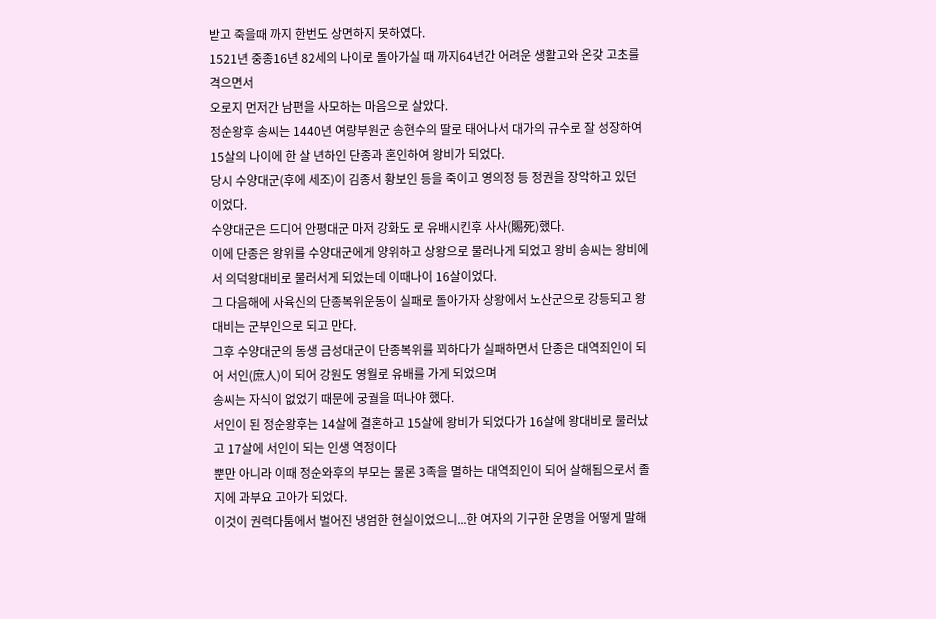받고 죽을때 까지 한번도 상면하지 못하였다.
1521년 중종16년 82세의 나이로 돌아가실 때 까지64년간 어려운 생활고와 온갖 고초를 격으면서
오로지 먼저간 남편을 사모하는 마음으로 살았다.
정순왕후 송씨는 1440년 여량부원군 송현수의 딸로 태어나서 대가의 규수로 잘 성장하여 15살의 나이에 한 살 년하인 단종과 혼인하여 왕비가 되었다.
당시 수양대군(후에 세조)이 김종서 황보인 등을 죽이고 영의정 등 정권을 장악하고 있던 이었다.
수양대군은 드디어 안평대군 마저 강화도 로 유배시킨후 사사(賜死)했다.
이에 단종은 왕위를 수양대군에게 양위하고 상왕으로 물러나게 되었고 왕비 송씨는 왕비에서 의덕왕대비로 물러서게 되었는데 이때나이 16살이었다.
그 다음해에 사육신의 단종복위운동이 실패로 돌아가자 상왕에서 노산군으로 강등되고 왕대비는 군부인으로 되고 만다.
그후 수양대군의 동생 금성대군이 단종복위를 꾀하다가 실패하면서 단종은 대역죄인이 되어 서인(庶人)이 되어 강원도 영월로 유배를 가게 되었으며
송씨는 자식이 없었기 때문에 궁궐을 떠나야 했다.
서인이 된 정순왕후는 14살에 결혼하고 15살에 왕비가 되었다가 16살에 왕대비로 물러났고 17살에 서인이 되는 인생 역정이다
뿐만 아니라 이때 정순와후의 부모는 물론 3족을 멸하는 대역죄인이 되어 살해됨으로서 졸지에 과부요 고아가 되었다.
이것이 권력다툼에서 벌어진 냉엄한 현실이었으니...한 여자의 기구한 운명을 어떻게 말해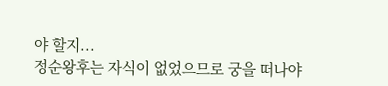야 할지...
정순왕후는 자식이 없었으므로 궁을 떠나야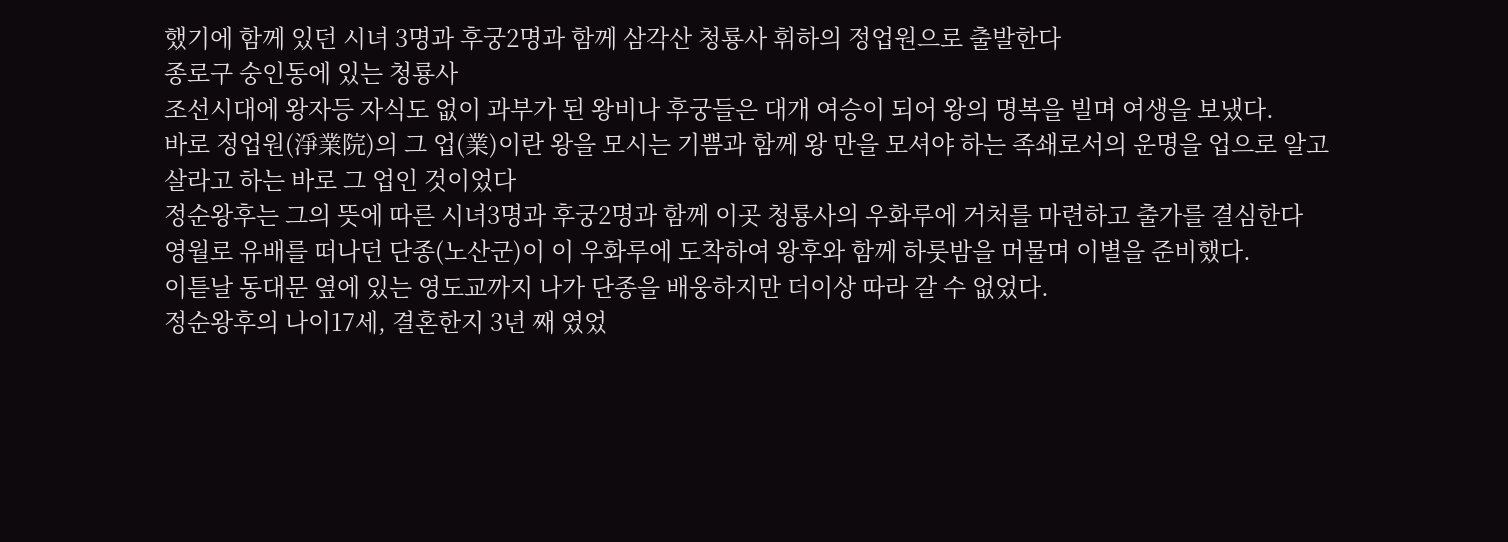했기에 함께 있던 시녀 3명과 후궁2명과 함께 삼각산 청룡사 휘하의 정업원으로 출발한다
종로구 숭인동에 있는 청룡사
조선시대에 왕자등 자식도 없이 과부가 된 왕비나 후궁들은 대개 여승이 되어 왕의 명복을 빌며 여생을 보냈다.
바로 정업원(淨業院)의 그 업(業)이란 왕을 모시는 기쁨과 함께 왕 만을 모셔야 하는 족쇄로서의 운명을 업으로 알고
살라고 하는 바로 그 업인 것이었다
정순왕후는 그의 뜻에 따른 시녀3명과 후궁2명과 함께 이곳 청룡사의 우화루에 거처를 마련하고 출가를 결심한다
영월로 유배를 떠나던 단종(노산군)이 이 우화루에 도착하여 왕후와 함께 하룻밤을 머물며 이별을 준비했다.
이튿날 동대문 옆에 있는 영도교까지 나가 단종을 배웅하지만 더이상 따라 갈 수 없었다.
정순왕후의 나이17세, 결혼한지 3년 째 였었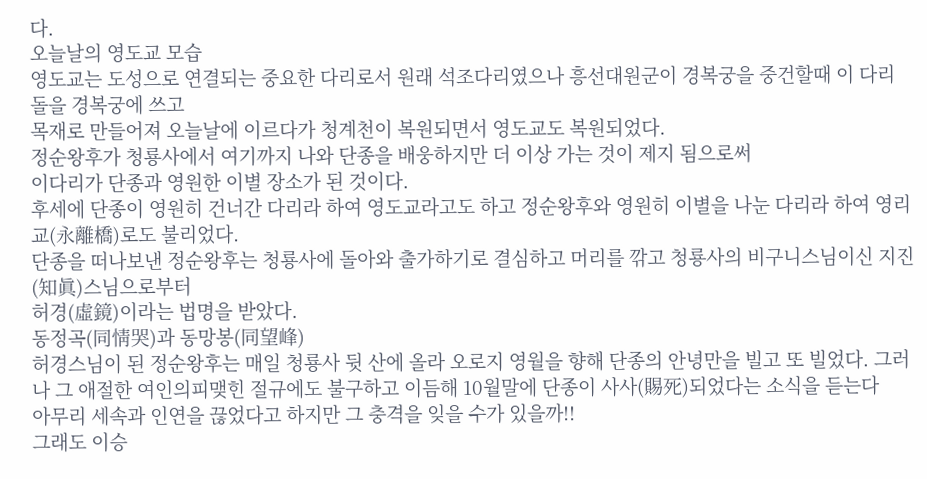다.
오늘날의 영도교 모습
영도교는 도성으로 연결되는 중요한 다리로서 원래 석조다리였으나 흥선대원군이 경복궁을 중건할때 이 다리 돌을 경복궁에 쓰고
목재로 만들어져 오늘날에 이르다가 청계천이 복원되면서 영도교도 복원되었다.
정순왕후가 청룡사에서 여기까지 나와 단종을 배웅하지만 더 이상 가는 것이 제지 됨으로써
이다리가 단종과 영원한 이별 장소가 된 것이다.
후세에 단종이 영원히 건너간 다리라 하여 영도교라고도 하고 정순왕후와 영원히 이별을 나눈 다리라 하여 영리교(永離橋)로도 불리었다.
단종을 떠나보낸 정순왕후는 청룡사에 돌아와 출가하기로 결심하고 머리를 깎고 청룡사의 비구니스님이신 지진(知眞)스님으로부터
허경(虛鏡)이라는 법명을 받았다.
동정곡(同情哭)과 동망봉(同望峰)
허경스님이 된 정순왕후는 매일 청룡사 뒷 산에 올라 오로지 영월을 향해 단종의 안녕만을 빌고 또 빌었다. 그러나 그 애절한 여인의피맺힌 절규에도 불구하고 이듬해 10월말에 단종이 사사(賜死)되었다는 소식을 듣는다
아무리 세속과 인연을 끊었다고 하지만 그 충격을 잊을 수가 있을까!!
그래도 이승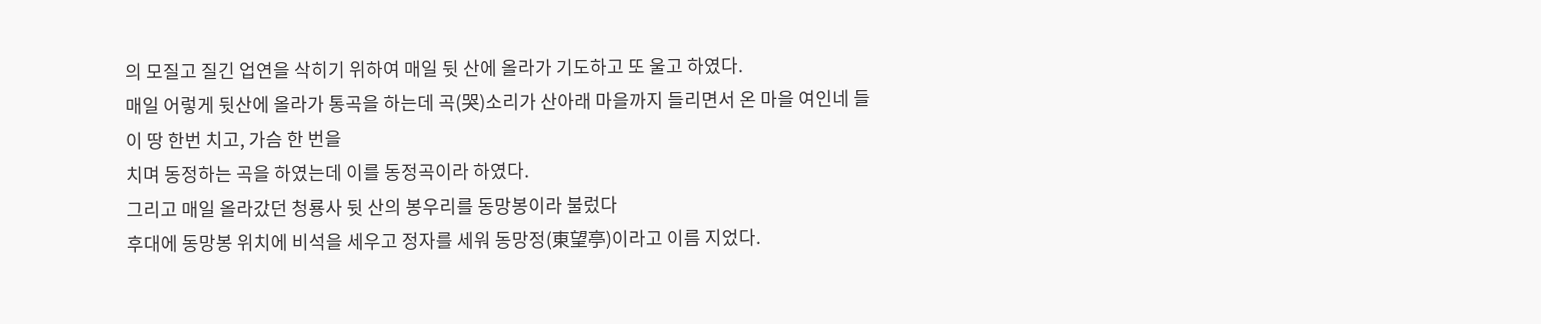의 모질고 질긴 업연을 삭히기 위하여 매일 뒷 산에 올라가 기도하고 또 울고 하였다.
매일 어렇게 뒷산에 올라가 통곡을 하는데 곡(哭)소리가 산아래 마을까지 들리면서 온 마을 여인네 들이 땅 한번 치고, 가슴 한 번을
치며 동정하는 곡을 하였는데 이를 동정곡이라 하였다.
그리고 매일 올라갔던 청룡사 뒷 산의 봉우리를 동망봉이라 불렀다
후대에 동망봉 위치에 비석을 세우고 정자를 세워 동망정(東望亭)이라고 이름 지었다.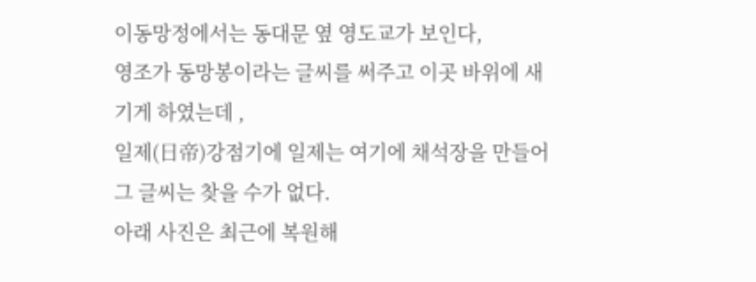이동망정에서는 동대문 옆 영도교가 보인다,
영조가 동망봉이라는 글씨를 써주고 이곳 바위에 새기게 하였는데 ,
일제(日帝)강점기에 일제는 여기에 채석장을 만들어 그 글씨는 찾을 수가 없다.
아래 사진은 최근에 복원해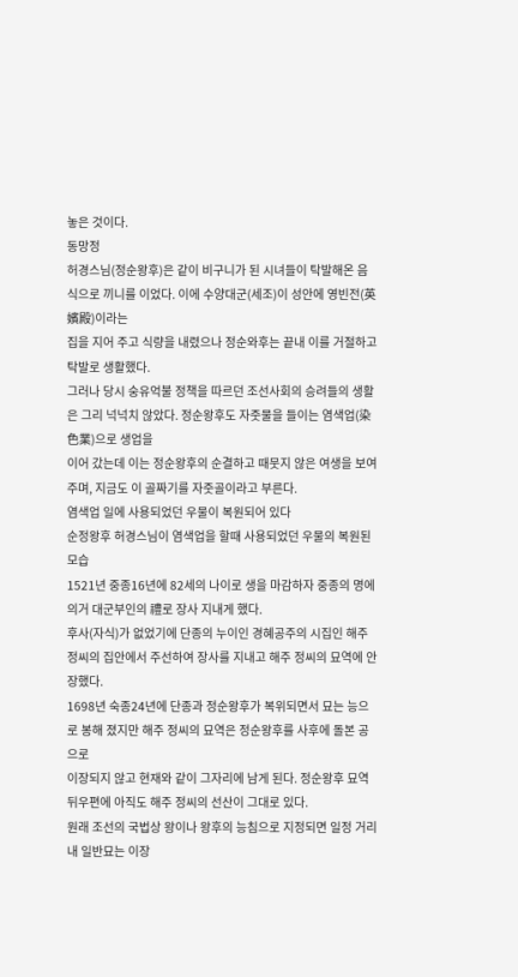놓은 것이다.
동망정
허경스님(정순왕후)은 같이 비구니가 된 시녀들이 탁발해온 음식으로 끼니를 이었다. 이에 수양대군(세조)이 성안에 영빈전(英嬪殿)이라는
집을 지어 주고 식량을 내렸으나 정순와후는 끝내 이를 거절하고 탁발로 생활했다.
그러나 당시 숭유억불 정책을 따르던 조선사회의 승려들의 생활은 그리 넉넉치 않았다. 정순왕후도 자줏물을 들이는 염색업(染色業)으로 생업을
이어 갔는데 이는 정순왕후의 순결하고 때뭇지 않은 여생을 보여주며, 지금도 이 골짜기를 자줏골이라고 부른다.
염색업 일에 사용되었던 우물이 복원되어 있다
순정왕후 허경스님이 염색업을 할때 사용되었던 우물의 복원된 모습
1521년 중종16년에 82세의 나이로 생을 마감하자 중종의 명에의거 대군부인의 禮로 장사 지내게 했다.
후사(자식)가 없었기에 단종의 누이인 경혜공주의 시집인 해주 정씨의 집안에서 주선하여 장사를 지내고 해주 정씨의 묘역에 안장했다.
1698년 숙종24년에 단종과 정순왕후가 복위되면서 묘는 능으로 봉해 졌지만 해주 정씨의 묘역은 정순왕후를 사후에 돌본 공으로
이장되지 않고 현재와 같이 그자리에 남게 된다. 정순왕후 묘역 뒤우편에 아직도 해주 정씨의 선산이 그대로 있다.
원래 조선의 국법상 왕이나 왕후의 능침으로 지정되면 일정 거리내 일반묘는 이장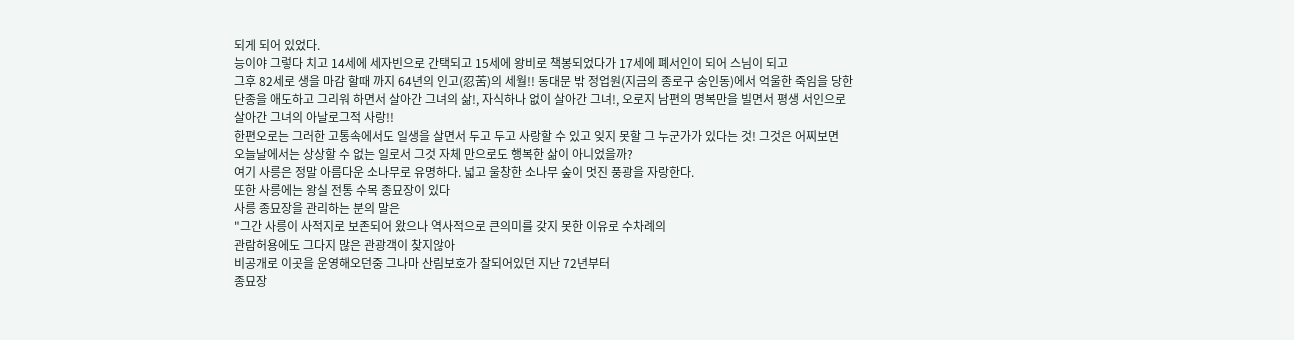되게 되어 있었다.
능이야 그렇다 치고 14세에 세자빈으로 간택되고 15세에 왕비로 책봉되었다가 17세에 폐서인이 되어 스님이 되고
그후 82세로 생을 마감 할때 까지 64년의 인고(忍苦)의 세월!! 동대문 밖 정업원(지금의 종로구 숭인동)에서 억울한 죽임을 당한
단종을 애도하고 그리워 하면서 살아간 그녀의 삶!, 자식하나 없이 살아간 그녀!, 오로지 남편의 명복만을 빌면서 평생 서인으로
살아간 그녀의 아날로그적 사랑!!
한편오로는 그러한 고통속에서도 일생을 살면서 두고 두고 사랑할 수 있고 잊지 못할 그 누군가가 있다는 것! 그것은 어찌보면
오늘날에서는 상상할 수 없는 일로서 그것 자체 만으로도 행복한 삶이 아니었을까?
여기 사릉은 정말 아름다운 소나무로 유명하다. 넓고 울창한 소나무 숲이 멋진 풍광을 자랑한다.
또한 사릉에는 왕실 전통 수목 종묘장이 있다
사릉 종묘장을 관리하는 분의 말은
"그간 사릉이 사적지로 보존되어 왔으나 역사적으로 큰의미를 갖지 못한 이유로 수차례의
관람허용에도 그다지 많은 관광객이 찾지않아
비공개로 이곳을 운영해오던중 그나마 산림보호가 잘되어있던 지난 72년부터
종묘장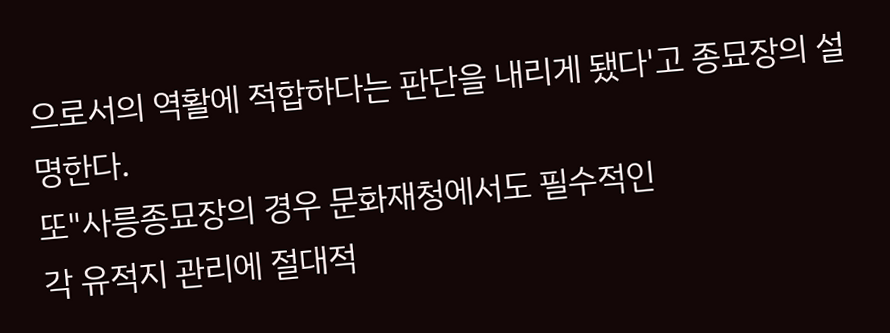으로서의 역활에 적합하다는 판단을 내리게 됐다'고 종묘장의 설명한다.
또"사릉종묘장의 경우 문화재청에서도 필수적인
각 유적지 관리에 절대적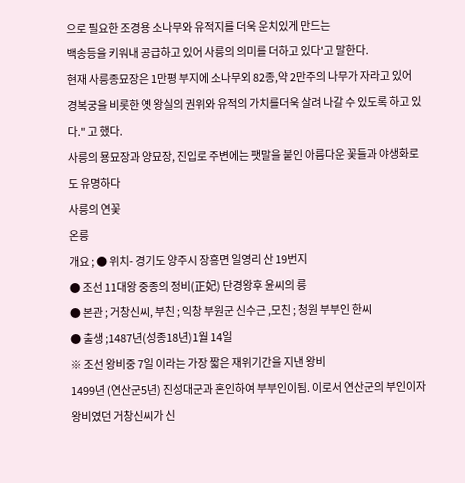으로 필요한 조경용 소나무와 유적지를 더욱 운치있게 만드는
백송등을 키워내 공급하고 있어 사릉의 의미를 더하고 있다'고 말한다.
현재 사릉종묘장은 1만평 부지에 소나무외 82종,약 2만주의 나무가 자라고 있어
경복궁을 비롯한 옛 왕실의 권위와 유적의 가치를더욱 살려 나갈 수 있도록 하고 있다." 고 했다.
사릉의 묭묘장과 양묘장, 진입로 주변에는 팻말을 붙인 아름다운 꽃들과 야생화로도 유명하다
사릉의 연꽃
온릉
개요 ; ● 위치- 경기도 양주시 장흥면 일영리 산 19번지
● 조선 11대왕 중종의 정비(正妃) 단경왕후 윤씨의 릉
● 본관 ; 거창신씨, 부친 ; 익창 부원군 신수근 ,모친 ; 청원 부부인 한씨
● 출생 ;1487년(성종18년)1월 14일
※ 조선 왕비중 7일 이라는 가장 짧은 재위기간을 지낸 왕비
1499년 (연산군5년) 진성대군과 혼인하여 부부인이됨. 이로서 연산군의 부인이자 왕비였던 거창신씨가 신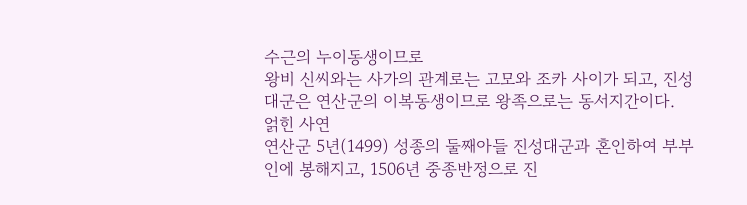수근의 누이동생이므로
왕비 신씨와는 사가의 관계로는 고모와 조카 사이가 되고, 진성대군은 연산군의 이복동생이므로 왕족으로는 동서지간이다.
얽힌 사연
연산군 5년(1499) 성종의 둘째아들 진성대군과 혼인하여 부부인에 봉해지고, 1506년 중종반정으로 진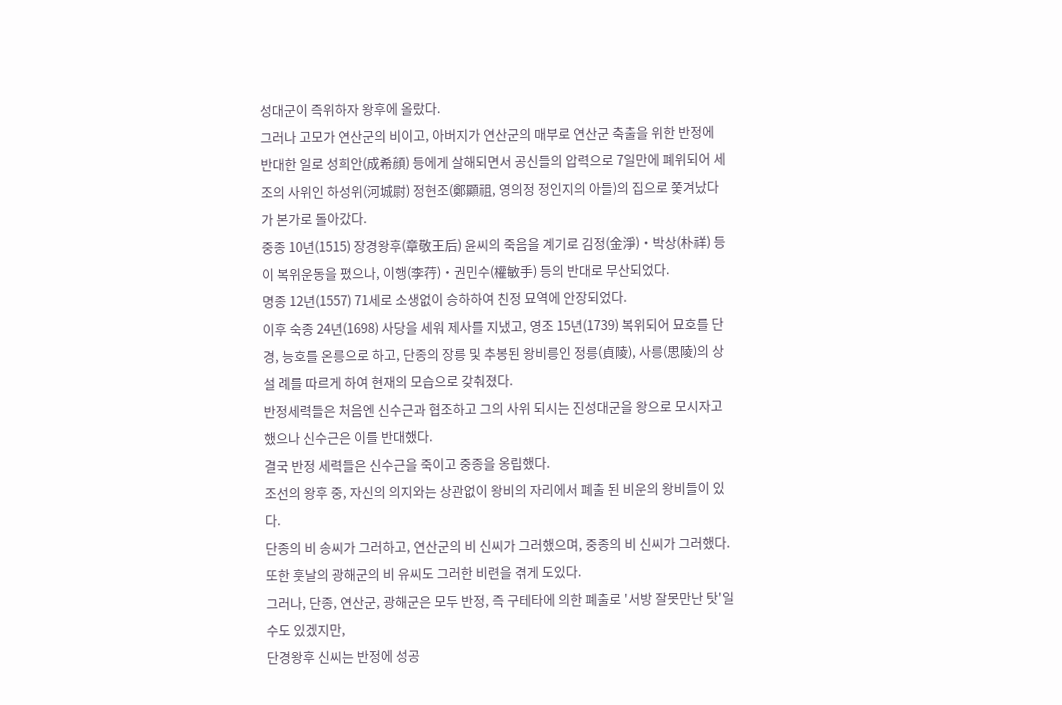성대군이 즉위하자 왕후에 올랐다.
그러나 고모가 연산군의 비이고, 아버지가 연산군의 매부로 연산군 축출을 위한 반정에 반대한 일로 성희안(成希顔) 등에게 살해되면서 공신들의 압력으로 7일만에 폐위되어 세조의 사위인 하성위(河城尉) 정현조(鄭顯祖, 영의정 정인지의 아들)의 집으로 쫓겨났다가 본가로 돌아갔다.
중종 10년(1515) 장경왕후(章敬王后) 윤씨의 죽음을 계기로 김정(金淨)‧박상(朴祥) 등이 복위운동을 폈으나, 이행(李荇)‧권민수(權敏手) 등의 반대로 무산되었다.
명종 12년(1557) 71세로 소생없이 승하하여 친정 묘역에 안장되었다.
이후 숙종 24년(1698) 사당을 세워 제사를 지냈고, 영조 15년(1739) 복위되어 묘호를 단경, 능호를 온릉으로 하고, 단종의 장릉 및 추봉된 왕비릉인 정릉(貞陵), 사릉(思陵)의 상설 례를 따르게 하여 현재의 모습으로 갖춰졌다.
반정세력들은 처음엔 신수근과 협조하고 그의 사위 되시는 진성대군을 왕으로 모시자고 했으나 신수근은 이를 반대했다.
결국 반정 세력들은 신수근을 죽이고 중종을 옹립했다.
조선의 왕후 중, 자신의 의지와는 상관없이 왕비의 자리에서 폐출 된 비운의 왕비들이 있다.
단종의 비 송씨가 그러하고, 연산군의 비 신씨가 그러했으며, 중종의 비 신씨가 그러했다.
또한 훗날의 광해군의 비 유씨도 그러한 비련을 겪게 도있다.
그러나, 단종, 연산군, 광해군은 모두 반정, 즉 구테타에 의한 폐출로 '서방 잘못만난 탓'일수도 있겠지만,
단경왕후 신씨는 반정에 성공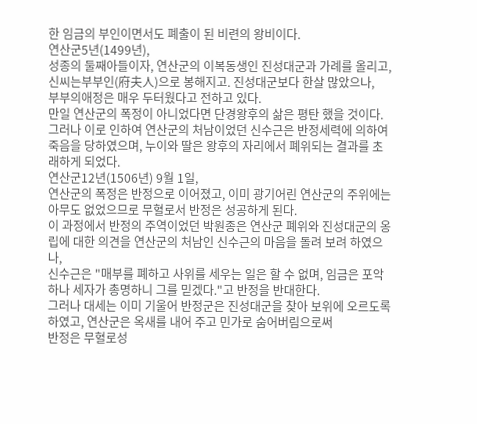한 임금의 부인이면서도 폐출이 된 비련의 왕비이다.
연산군5년(1499년),
성종의 둘째아들이자, 연산군의 이복동생인 진성대군과 가례를 올리고, 신씨는부부인(府夫人)으로 봉해지고. 진성대군보다 한살 많았으나,
부부의애정은 매우 두터웠다고 전하고 있다.
만일 연산군의 폭정이 아니었다면 단경왕후의 삶은 평탄 했을 것이다. 그러나 이로 인하여 연산군의 처남이었던 신수근은 반정세력에 의하여
죽음을 당하였으며, 누이와 딸은 왕후의 자리에서 폐위되는 결과를 초래하게 되었다.
연산군12년(1506년) 9월 1일,
연산군의 폭정은 반정으로 이어졌고, 이미 광기어린 연산군의 주위에는 아무도 없었으므로 무혈로서 반정은 성공하게 된다.
이 과정에서 반정의 주역이었던 박원종은 연산군 폐위와 진성대군의 옹립에 대한 의견을 연산군의 처남인 신수근의 마음을 돌려 보려 하였으나,
신수근은 "매부를 폐하고 사위를 세우는 일은 할 수 없며, 임금은 포악하나 세자가 총명하니 그를 믿겠다."고 반정을 반대한다.
그러나 대세는 이미 기울어 반정군은 진성대군을 찾아 보위에 오르도록 하였고, 연산군은 옥새를 내어 주고 민가로 숨어버림으로써
반정은 무혈로성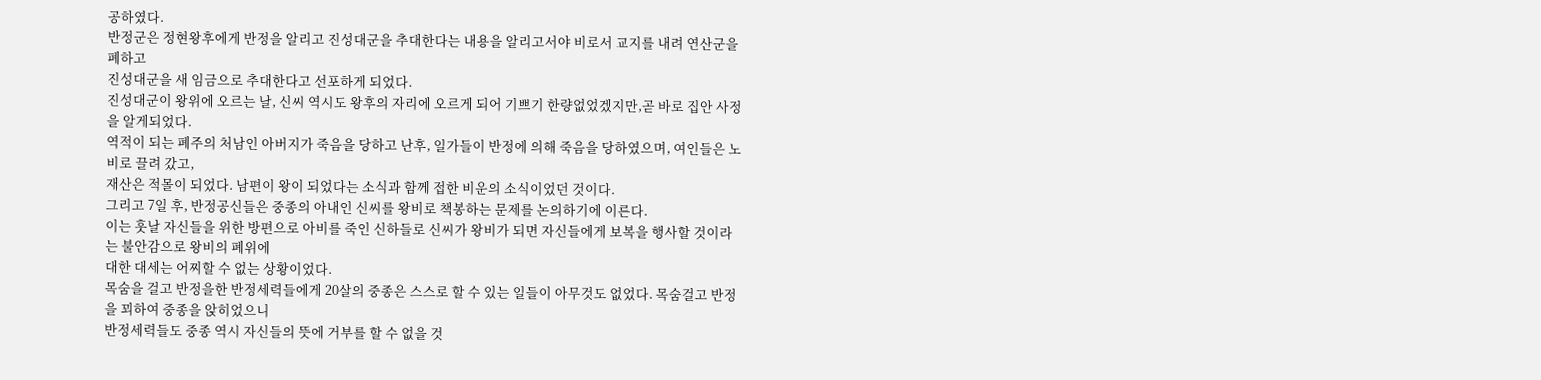공하였다.
반정군은 정현왕후에게 반정을 알리고 진성대군을 추대한다는 내용을 알리고서야 비로서 교지를 내려 연산군을 폐하고
진성대군을 새 임금으로 추대한다고 선포하게 되었다.
진성대군이 왕위에 오르는 날, 신씨 역시도 왕후의 자리에 오르게 되어 기쁘기 한량없었겠지만,곧 바로 집안 사정을 알게되었다.
역적이 되는 폐주의 처남인 아버지가 죽음을 당하고 난후, 일가들이 반정에 의해 죽음을 당하였으며, 여인들은 노비로 끌려 갔고,
재산은 적몰이 되었다. 남편이 왕이 되었다는 소식과 함께 접한 비운의 소식이었던 것이다.
그리고 7일 후, 반정공신들은 중종의 아내인 신씨를 왕비로 책봉하는 문제를 논의하기에 이른다.
이는 훗날 자신들을 위한 방편으로 아비를 죽인 신하들로 신씨가 왕비가 되면 자신들에게 보복을 행사할 것이라는 불안감으로 왕비의 폐위에
대한 대세는 어찌할 수 없는 상황이었다.
목숨을 걸고 반정을한 반정세력들에게 20살의 중종은 스스로 할 수 있는 일들이 아무것도 없었다. 목숨걸고 반정을 꾀하여 중종을 앉히었으니
반정세력들도 중종 역시 자신들의 뜻에 거부를 할 수 없을 것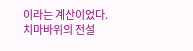이라는 계산이었다.
치마바위의 전설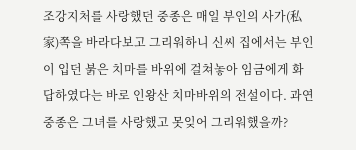조강지처를 사랑했던 중종은 매일 부인의 사가(私家)쪽을 바라다보고 그리워하니 신씨 집에서는 부인이 입던 붉은 치마를 바위에 걸쳐놓아 임금에게 화답하였다는 바로 인왕산 치마바위의 전설이다. 과연 중종은 그녀를 사랑했고 못잊어 그리워했을까?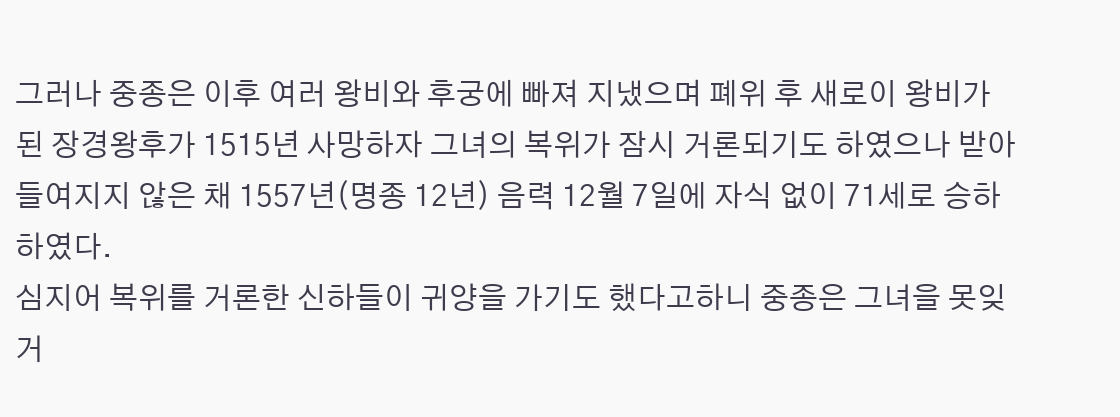그러나 중종은 이후 여러 왕비와 후궁에 빠져 지냈으며 폐위 후 새로이 왕비가 된 장경왕후가 1515년 사망하자 그녀의 복위가 잠시 거론되기도 하였으나 받아들여지지 않은 채 1557년(명종 12년) 음력 12월 7일에 자식 없이 71세로 승하하였다.
심지어 복위를 거론한 신하들이 귀양을 가기도 했다고하니 중종은 그녀을 못잊거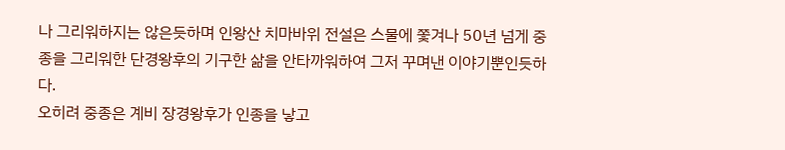나 그리워하지는 않은듯하며 인왕산 치마바위 전설은 스물에 쫓겨나 50년 넘게 중종을 그리워한 단경왕후의 기구한 삶을 안타까워하여 그저 꾸며낸 이야기뿐인듯하다.
오히려 중종은 계비 장경왕후가 인종을 낳고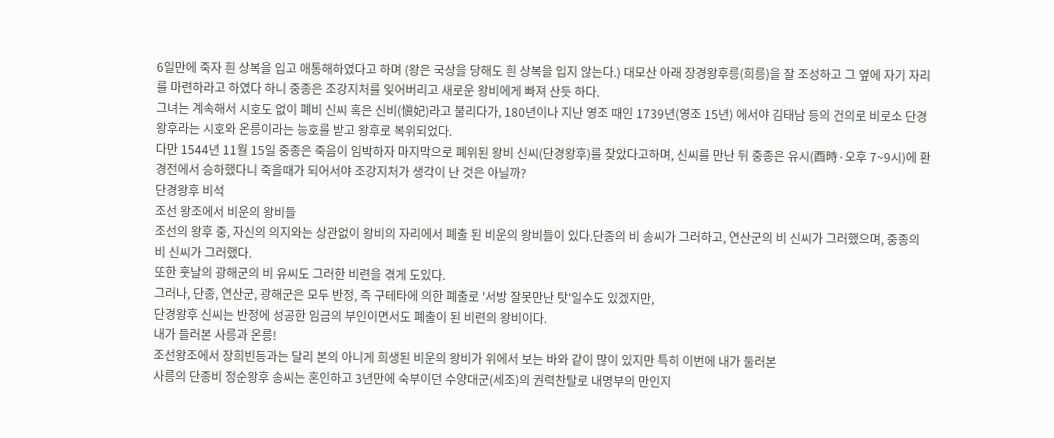6일만에 죽자 흰 상복을 입고 애통해하였다고 하며 (왕은 국상을 당해도 흰 상복을 입지 않는다.) 대모산 아래 장경왕후릉(희릉)을 잘 조성하고 그 옆에 자기 자리를 마련하라고 하였다 하니 중종은 조강지처를 잊어버리고 새로운 왕비에게 빠져 산듯 하다.
그녀는 계속해서 시호도 없이 폐비 신씨 혹은 신비(愼妃)라고 불리다가, 180년이나 지난 영조 때인 1739년(영조 15년) 에서야 김태남 등의 건의로 비로소 단경왕후라는 시호와 온릉이라는 능호를 받고 왕후로 복위되었다.
다만 1544년 11월 15일 중종은 죽음이 임박하자 마지막으로 폐위된 왕비 신씨(단경왕후)를 찾았다고하며, 신씨를 만난 뒤 중종은 유시(酉時·오후 7~9시)에 환경전에서 승하했다니 죽을때가 되어서야 조강지처가 생각이 난 것은 아닐까?
단경왕후 비석
조선 왕조에서 비운의 왕비들
조선의 왕후 중, 자신의 의지와는 상관없이 왕비의 자리에서 폐출 된 비운의 왕비들이 있다.단종의 비 송씨가 그러하고, 연산군의 비 신씨가 그러했으며, 중종의 비 신씨가 그러했다.
또한 훗날의 광해군의 비 유씨도 그러한 비련을 겪게 도있다.
그러나, 단종, 연산군, 광해군은 모두 반정, 즉 구테타에 의한 폐출로 '서방 잘못만난 탓'일수도 있겠지만,
단경왕후 신씨는 반정에 성공한 임금의 부인이면서도 폐출이 된 비련의 왕비이다.
내가 들러본 사릉과 온릉!
조선왕조에서 장희빈등과는 달리 본의 아니게 희생된 비운의 왕비가 위에서 보는 바와 같이 많이 있지만 특히 이번에 내가 둘러본
사릉의 단종비 정순왕후 송씨는 혼인하고 3년만에 숙부이던 수양대군(세조)의 권력찬탈로 내명부의 만인지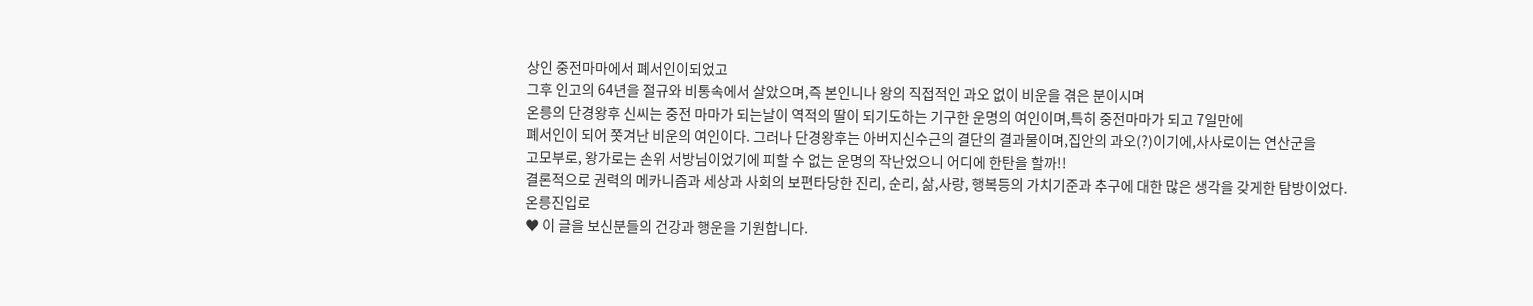상인 중전마마에서 폐서인이되었고
그후 인고의 64년을 절규와 비통속에서 살았으며,즉 본인니나 왕의 직접적인 과오 없이 비운을 겪은 분이시며
온릉의 단경왕후 신씨는 중전 마마가 되는날이 역적의 딸이 되기도하는 기구한 운명의 여인이며,특히 중전마마가 되고 7일만에
폐서인이 되어 쫏겨난 비운의 여인이다. 그러나 단경왕후는 아버지신수근의 결단의 결과물이며,집안의 과오(?)이기에,사사로이는 연산군을
고모부로, 왕가로는 손위 서방님이었기에 피할 수 없는 운명의 작난었으니 어디에 한탄을 할까!!
결론적으로 권력의 메카니즘과 세상과 사회의 보편타당한 진리, 순리, 삶,사랑, 행복등의 가치기준과 추구에 대한 많은 생각을 갖게한 탐방이었다.
온릉진입로
♥ 이 글을 보신분들의 건강과 행운을 기원합니다.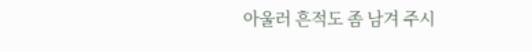아울러 흔적도 좀 남겨 주시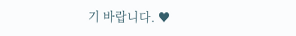기 바랍니다. ♥